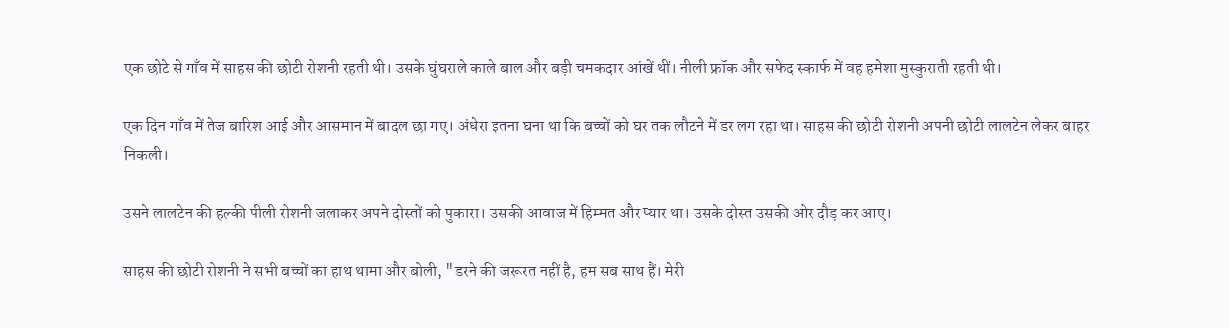एक छोटे से गाँव में साहस की छोटी रोशनी रहती थी। उसके घुंघराले काले बाल और बड़ी चमकदार आंखें थीं। नीली फ्रॉक और सफेद स्कार्फ में वह हमेशा मुस्कुराती रहती थी।

एक दिन गाँव में तेज बारिश आई और आसमान में बादल छा गए। अंधेरा इतना घना था कि बच्चों को घर तक लौटने में डर लग रहा था। साहस की छोटी रोशनी अपनी छोटी लालटेन लेकर बाहर निकली।

उसने लालटेन की हल्की पीली रोशनी जलाकर अपने दोस्तों को पुकारा। उसकी आवाज में हिम्मत और प्यार था। उसके दोस्त उसकी ओर दौड़ कर आए।

साहस की छोटी रोशनी ने सभी बच्चों का हाथ थामा और बोली, "डरने की जरूरत नहीं है, हम सब साथ हैं। मेरी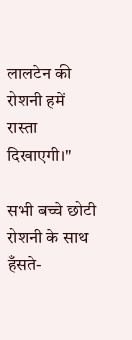लालटेन की रोशनी हमें रास्ता दिखाएगी।"

सभी बच्चे छोटी रोशनी के साथ हँसते-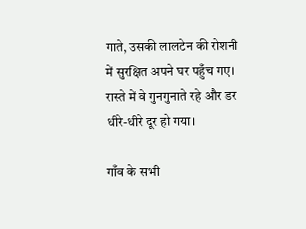गाते, उसकी लालटेन की रोशनी में सुरक्षित अपने घर पहुँच गए। रास्ते में वे गुनगुनाते रहे और डर धीरे-धीरे दूर हो गया।

गाँव के सभी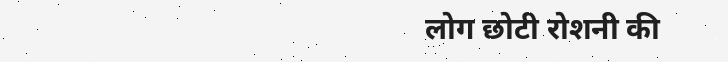लोग छोटी रोशनी की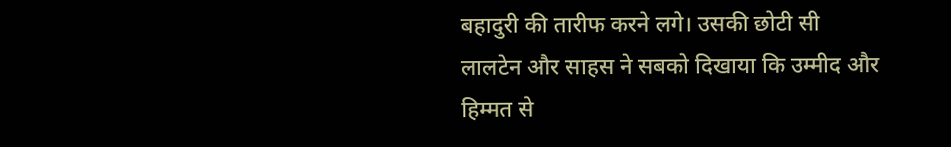बहादुरी की तारीफ करने लगे। उसकी छोटी सी लालटेन और साहस ने सबको दिखाया कि उम्मीद और हिम्मत से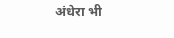अंधेरा भी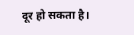दूर हो सकता है।